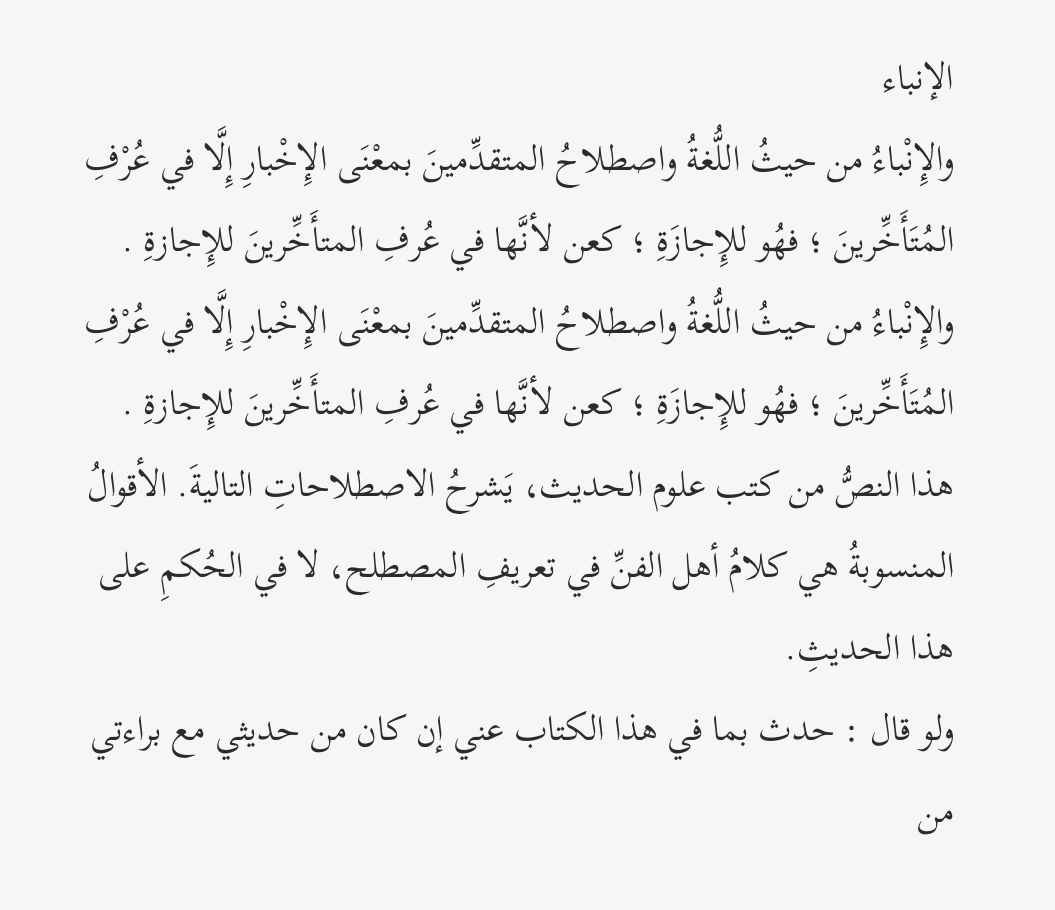الإنباء
والإِنْباءُ من حيثُ اللُّغةُ واصطلاحُ المتقدِّمينَ بمعْنَى الإِخْبارِ إِلَّا في عُرْفِ المُتَأَخِّرينَ ؛ فهُو للإِجازَةِ ؛ كعن لأنَّها في عُرفِ المتأَخِّرينَ للإِجازةِ .
والإِنْباءُ من حيثُ اللُّغةُ واصطلاحُ المتقدِّمينَ بمعْنَى الإِخْبارِ إِلَّا في عُرْفِ المُتَأَخِّرينَ ؛ فهُو للإِجازَةِ ؛ كعن لأنَّها في عُرفِ المتأَخِّرينَ للإِجازةِ .
هذا النصُّ من كتب علوم الحديث، يَشرحُ الاصطلاحاتِ التاليةَ. الأقوالُ المنسوبةُ هي كلامُ أهل الفنِّ في تعريفِ المصطلح، لا في الحُكمِ على هذا الحديثِ.
ولو قال : حدث بما في هذا الكتاب عني إن كان من حديثي مع براءتي من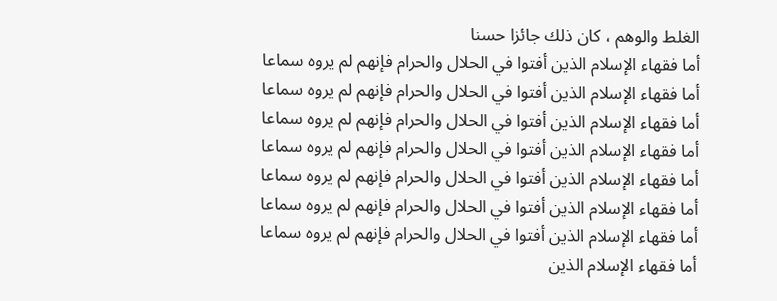الغلط والوهم ، كان ذلك جائزا حسنا
أما فقهاء الإسلام الذين أفتوا في الحلال والحرام فإنهم لم يروه سماعا
أما فقهاء الإسلام الذين أفتوا في الحلال والحرام فإنهم لم يروه سماعا
أما فقهاء الإسلام الذين أفتوا في الحلال والحرام فإنهم لم يروه سماعا
أما فقهاء الإسلام الذين أفتوا في الحلال والحرام فإنهم لم يروه سماعا
أما فقهاء الإسلام الذين أفتوا في الحلال والحرام فإنهم لم يروه سماعا
أما فقهاء الإسلام الذين أفتوا في الحلال والحرام فإنهم لم يروه سماعا
أما فقهاء الإسلام الذين أفتوا في الحلال والحرام فإنهم لم يروه سماعا
أما فقهاء الإسلام الذين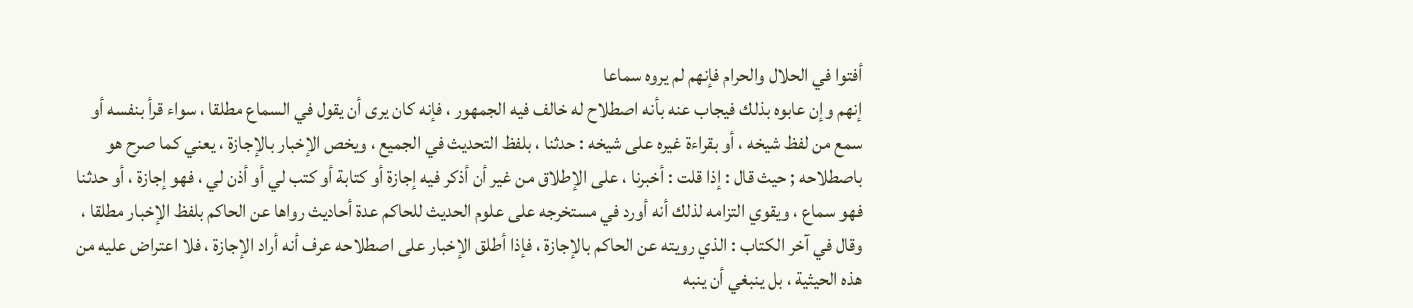أفتوا في الحلال والحرام فإنهم لم يروه سماعا
إنهم وإن عابوه بذلك فيجاب عنه بأنه اصطلاح له خالف فيه الجمهور ، فإنه كان يرى أن يقول في السماع مطلقا ، سواء قرأ بنفسه أو سمع من لفظ شيخه ، أو بقراءة غيره على شيخه : حدثنا ، بلفظ التحديث في الجميع ، ويخص الإخبار بالإجازة ، يعني كما صرح هو باصطلاحه ; حيث قال : إذا قلت : أخبرنا ، على الإطلاق من غير أن أذكر فيه إجازة أو كتابة أو كتب لي أو أذن لي ، فهو إجازة ، أو حدثنا فهو سماع ، ويقوي التزامه لذلك أنه أورد في مستخرجه على علوم الحديث للحاكم عدة أحاديث رواها عن الحاكم بلفظ الإخبار مطلقا ، وقال في آخر الكتاب : الذي رويته عن الحاكم بالإجازة ، فإذا أطلق الإخبار على اصطلاحه عرف أنه أراد الإجازة ، فلا اعتراض عليه من هذه الحيثية ، بل ينبغي أن ينبه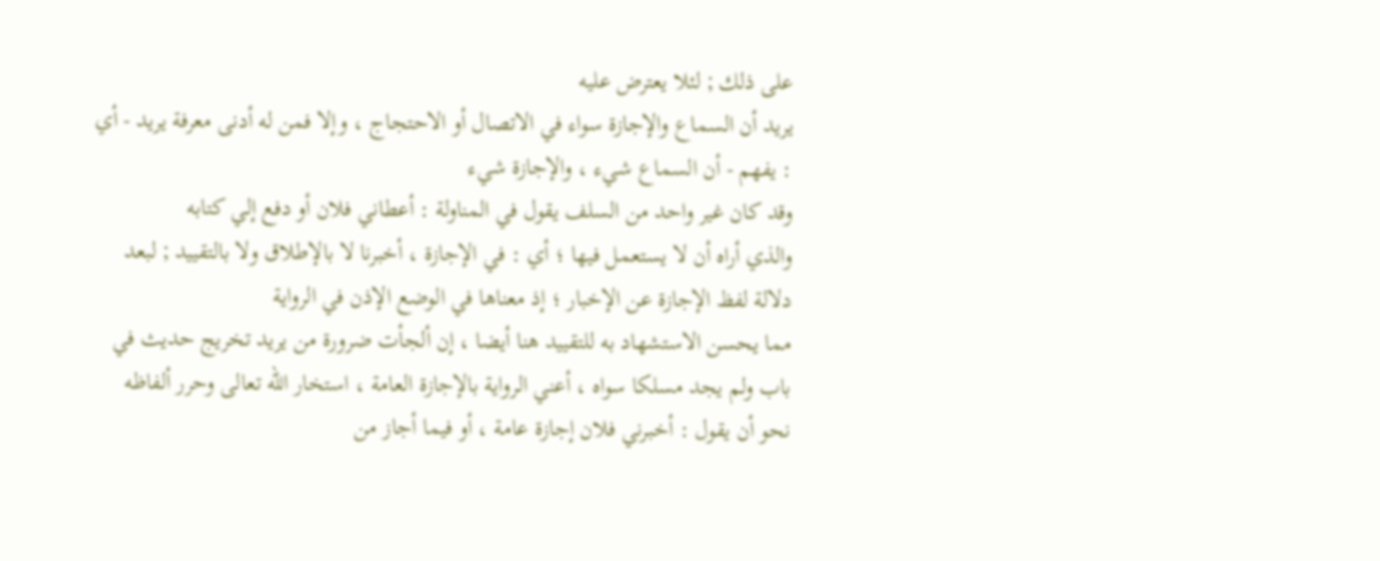على ذلك ; لئلا يعترض عليه
يريد أن السماع والإجازة سواء في الاتصال أو الاحتجاج ، وإلا فمن له أدنى معرفة يريد - أي : يفهم - أن السماع شيء ، والإجازة شيء
وقد كان غير واحد من السلف يقول في المناولة : أعطاني فلان أو دفع إلي كتابه
والذي أراه أن لا يستعمل فيها ؛ أي : في الإجازة ، أخبرنا لا بالإطلاق ولا بالتقييد ; لبعد دلالة لفظ الإجازة عن الإخبار ؛ إذ معناها في الوضع الإذن في الرواية
مما يحسن الاستشهاد به للتقييد هنا أيضا ، إن ألجأت ضرورة من يريد تخريج حديث في باب ولم يجد مسلكا سواه ، أعني الرواية بالإجازة العامة ، استخار الله تعالى وحرر ألفاظه نحو أن يقول : أخبرني فلان إجازة عامة ، أو فيما أجاز من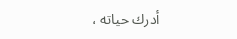أدرك حياته ،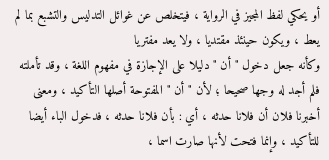أو يحكي لفظ المجيز في الرواية ، فيتخلص عن غوائل التدليس والتشبع بما لم يعط ، ويكون حينئذ مقتديا ، ولا يعد مفتريا
وكأنه جعل دخول " أن " دليلا على الإجازة في مفهوم اللغة ، وقد تأملته فلم أجد له وجها صحيحا ؛ لأن " أن " المفتوحة أصلها التأكيد ، ومعنى أخبرنا فلان أن فلانا حدثه ، أي : بأن فلانا حدثه ، فدخول الباء أيضا للتأكيد ، وإنما فتحت لأنها صارت اسما ،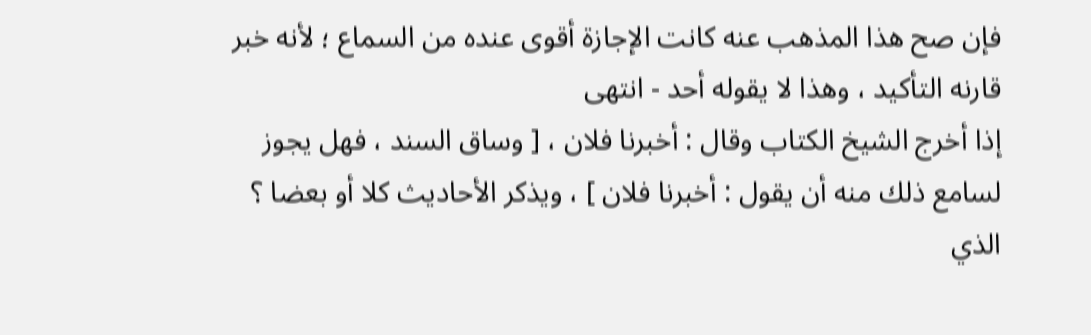فإن صح هذا المذهب عنه كانت الإجازة أقوى عنده من السماع ؛ لأنه خبر قارنه التأكيد ، وهذا لا يقوله أحد - انتهى
إذا أخرج الشيخ الكتاب وقال : أخبرنا فلان ، [ وساق السند ، فهل يجوز لسامع ذلك منه أن يقول : أخبرنا فلان ] ، ويذكر الأحاديث كلا أو بعضا ؟ الذي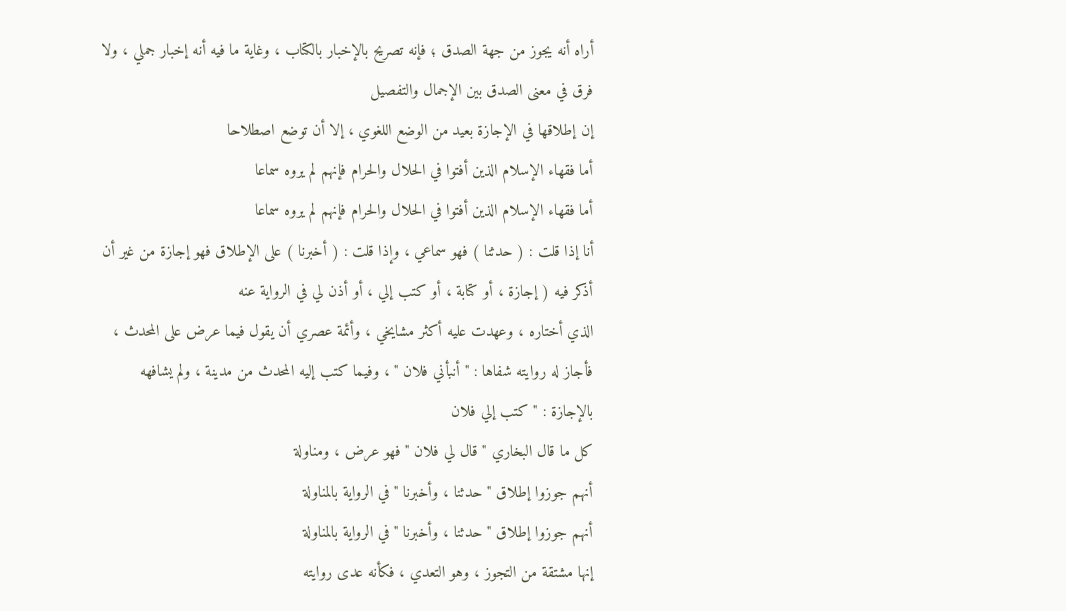أراه أنه يجوز من جهة الصدق ؛ فإنه تصريح بالإخبار بالكتاب ، وغاية ما فيه أنه إخبار جملي ، ولا فرق في معنى الصدق بين الإجمال والتفصيل
إن إطلاقها في الإجازة بعيد من الوضع اللغوي ، إلا أن توضع اصطلاحا
أما فقهاء الإسلام الذين أفتوا في الحلال والحرام فإنهم لم يروه سماعا
أما فقهاء الإسلام الذين أفتوا في الحلال والحرام فإنهم لم يروه سماعا
أنا إذا قلت : ( حدثنا ) فهو سماعي ، وإذا قلت : ( أخبرنا ) على الإطلاق فهو إجازة من غير أن أذكر فيه ( إجازة ، أو كتابة ، أو كتب إلي ، أو أذن لي في الرواية عنه
الذي أختاره ، وعهدت عليه أكثر مشايخي ، وأئمة عصري أن يقول فيما عرض على المحدث ، فأجاز له روايته شفاها : " أنبأني فلان " ، وفيما كتب إليه المحدث من مدينة ، ولم يشافهه بالإجازة : " كتب إلي فلان
كل ما قال البخاري " قال لي فلان " فهو عرض ، ومناولة
أنهم جوزوا إطلاق " حدثنا ، وأخبرنا " في الرواية بالمناولة
أنهم جوزوا إطلاق " حدثنا ، وأخبرنا " في الرواية بالمناولة
إنها مشتقة من التجوز ، وهو التعدي ، فكأنه عدى روايته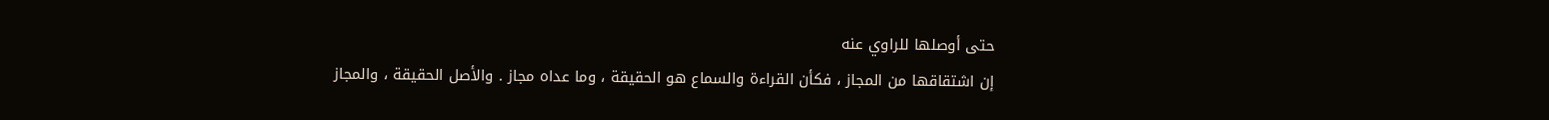حتى أوصلها للراوي عنه
إن اشتقاقها من المجاز ، فكأن القراءة والسماع هو الحقيقة ، وما عداه مجاز . والأصل الحقيقة ، والمجاز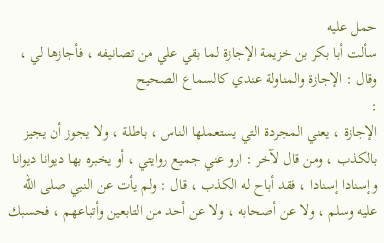حمل عليه
سألت أبا بكر بن خزيمة الإجازة لما بقي علي من تصانيفه ، فأجازها لي ، وقال : الإجازة والمناولة عندي كالسماع الصحيح
:
الإجازة ، يعني المجردة التي يستعملها الناس ، باطلة ، ولا يجوز أن يجيز بالكذب ، ومن قال لآخر : ارو عني جميع روايتي ، أو يخبره بها ديوانا ديوانا وإسنادا إسنادا ، فقد أباح له الكذب ، قال : ولم يأت عن النبي صلى الله عليه وسلم ، ولا عن أصحابه ، ولا عن أحد من التابعين وأتباعهم ، فحسبك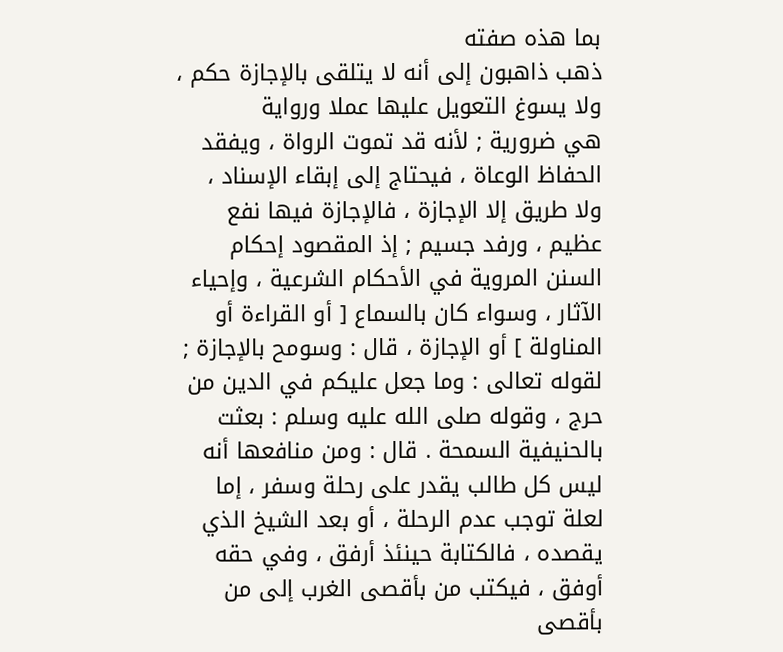بما هذه صفته
ذهب ذاهبون إلى أنه لا يتلقى بالإجازة حكم ، ولا يسوغ التعويل عليها عملا ورواية
هي ضرورية ; لأنه قد تموت الرواة ، ويفقد الحفاظ الوعاة ، فيحتاج إلى إبقاء الإسناد ، ولا طريق إلا الإجازة ، فالإجازة فيها نفع عظيم ، ورفد جسيم ; إذ المقصود إحكام السنن المروية في الأحكام الشرعية ، وإحياء الآثار ، وسواء كان بالسماع [ أو القراءة أو المناولة ] أو الإجازة ، قال : وسومح بالإجازة ; لقوله تعالى : وما جعل عليكم في الدين من حرج ، وقوله صلى الله عليه وسلم : بعثت بالحنيفية السمحة . قال : ومن منافعها أنه ليس كل طالب يقدر على رحلة وسفر ، إما لعلة توجب عدم الرحلة ، أو بعد الشيخ الذي يقصده ، فالكتابة حينئذ أرفق ، وفي حقه أوفق ، فيكتب من بأقصى الغرب إلى من بأقصى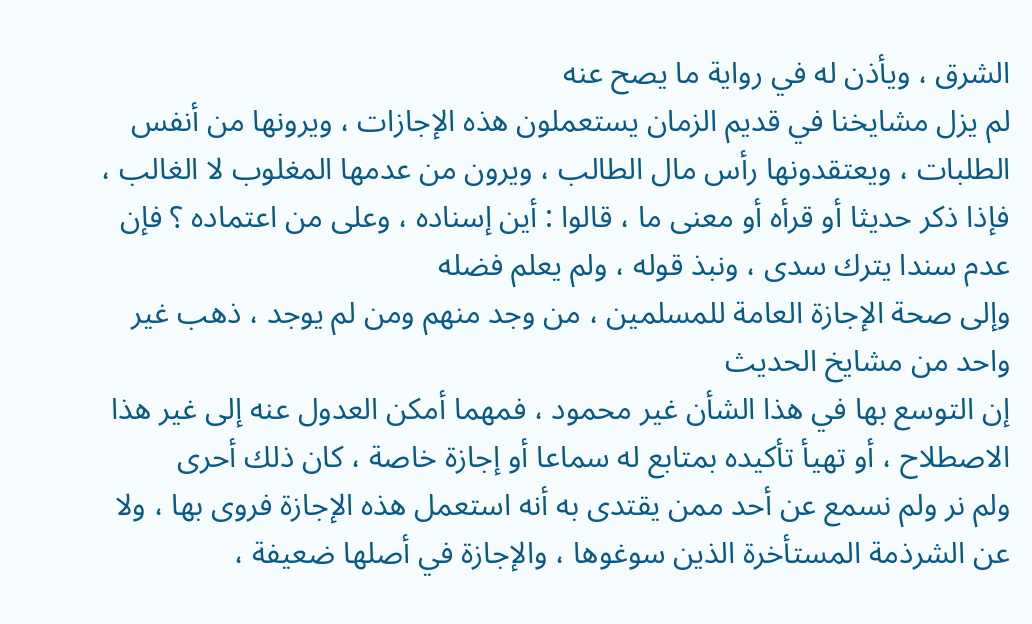الشرق ، ويأذن له في رواية ما يصح عنه
لم يزل مشايخنا في قديم الزمان يستعملون هذه الإجازات ، ويرونها من أنفس الطلبات ، ويعتقدونها رأس مال الطالب ، ويرون من عدمها المغلوب لا الغالب ، فإذا ذكر حديثا أو قرأه أو معنى ما ، قالوا : أين إسناده ، وعلى من اعتماده ؟ فإن عدم سندا يترك سدى ، ونبذ قوله ، ولم يعلم فضله
وإلى صحة الإجازة العامة للمسلمين ، من وجد منهم ومن لم يوجد ، ذهب غير واحد من مشايخ الحديث
إن التوسع بها في هذا الشأن غير محمود ، فمهما أمكن العدول عنه إلى غير هذا الاصطلاح ، أو تهيأ تأكيده بمتابع له سماعا أو إجازة خاصة ، كان ذلك أحرى
ولم نر ولم نسمع عن أحد ممن يقتدى به أنه استعمل هذه الإجازة فروى بها ، ولا عن الشرذمة المستأخرة الذين سوغوها ، والإجازة في أصلها ضعيفة ،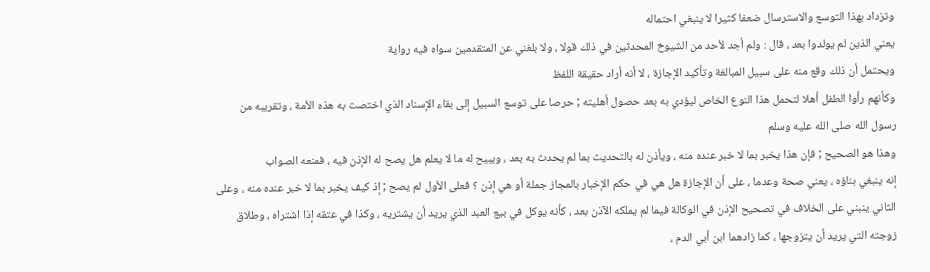وتزداد بهذا التوسع والاسترسال ضعفا كثيرا لا ينبغي احتماله
يعني الذين لم يولدوا بعد ، قال : ولم أجد لأحد من الشيوخ المحدثين في ذلك قولا ، ولا بلغني عن المتقدمين سواه فيه رواية
ويحتمل أن ذلك وقع منه على سبيل المبالغة وتأكيد الإجازة ، لا أنه أراد حقيقة اللفظ
وكأنهم رأوا الطفل أهلا لتحمل هذا النوع الخاص ليؤدي به بعد حصول أهليته ; حرصا على توسع السبيل إلى بقاء الإسناد الذي اختصت به هذه الأمة ، وتقريبه من رسول الله صلى الله عليه وسلم
وهذا هو الصحيح ; فإن هذا يخبر بما لا خبر عنده منه ، ويأذن له بالتحديث بما لم يحدث به بعد ، ويبيح له ما لا يعلم هل يصح له الإذن فيه ، فمنعه الصواب
إنه ينبغي بناؤه ، يعني صحة وعدما ، على أن الإجازة هل هي في حكم الإخبار بالمجاز جملة أو هي إذن ؟ فعلى الأول لم يصح ; إذ كيف يخبر بما لا خبر عنده منه ، وعلى الثاني ينبني على الخلاف في تصحيح الإذن في الوكالة فيما لم يملكه الآذن بعد ، كأنه يوكل في بيع العبد الذي يريد أن يشتريه ، وكذا في عتقه إذا اشتراه ، وطلاق زوجته التي يريد أن يتزوجها ، كما زادهما ابن أبي الدم ،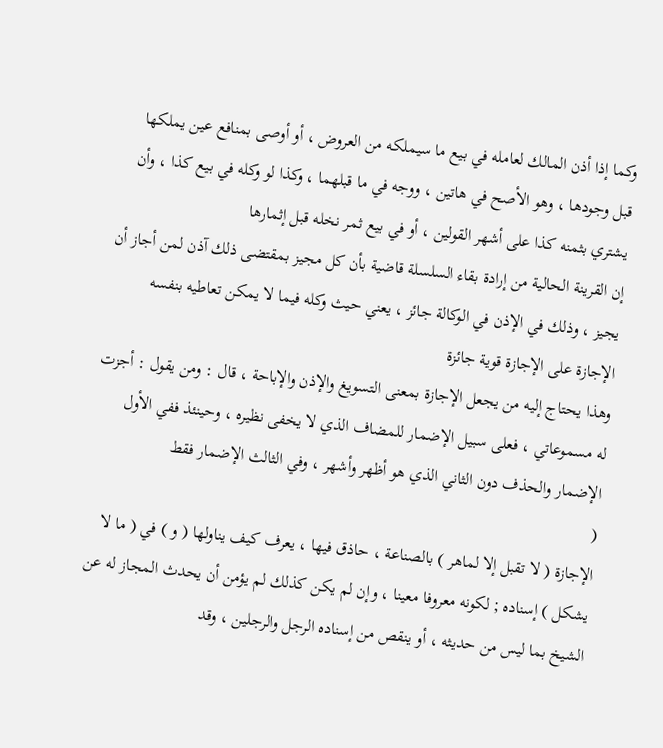وكما إذا أذن المالك لعامله في بيع ما سيملكه من العروض ، أو أوصى بمنافع عين يملكها قبل وجودها ، وهو الأصح في هاتين ، ووجه في ما قبلهما ، وكذا لو وكله في بيع كذا ، وأن يشتري بثمنه كذا على أشهر القولين ، أو في بيع ثمر نخله قبل إثمارها
إن القرينة الحالية من إرادة بقاء السلسلة قاضية بأن كل مجيز بمقتضى ذلك آذن لمن أجاز أن يجيز ، وذلك في الإذن في الوكالة جائز ، يعني حيث وكله فيما لا يمكن تعاطيه بنفسه
الإجازة على الإجازة قوية جائزة
وهذا يحتاج إليه من يجعل الإجازة بمعنى التسويغ والإذن والإباحة ، قال : ومن يقول : أجزت له مسموعاتي ، فعلى سبيل الإضمار للمضاف الذي لا يخفى نظيره ، وحينئذ ففي الأول الإضمار والحذف دون الثاني الذي هو أظهر وأشهر ، وفي الثالث الإضمار فقط
(
الإجازة ( لا تقبل إلا لماهر ) بالصناعة ، حاذق فيها ، يعرف كيف يناولها ( و ) في ( ما لا يشكل ) إسناده ; لكونه معروفا معينا ، وإن لم يكن كذلك لم يؤمن أن يحدث المجاز له عن الشيخ بما ليس من حديثه ، أو ينقص من إسناده الرجل والرجلين ، وقد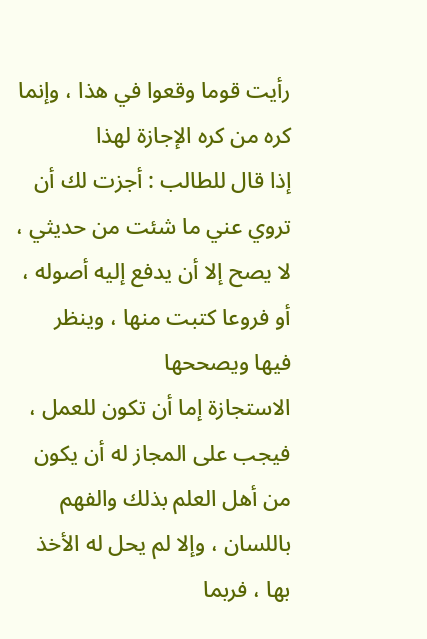رأيت قوما وقعوا في هذا ، وإنما كره من كره الإجازة لهذا
إذا قال للطالب : أجزت لك أن تروي عني ما شئت من حديثي ، لا يصح إلا أن يدفع إليه أصوله ، أو فروعا كتبت منها ، وينظر فيها ويصححها
الاستجازة إما أن تكون للعمل ، فيجب على المجاز له أن يكون من أهل العلم بذلك والفهم باللسان ، وإلا لم يحل له الأخذ بها ، فربما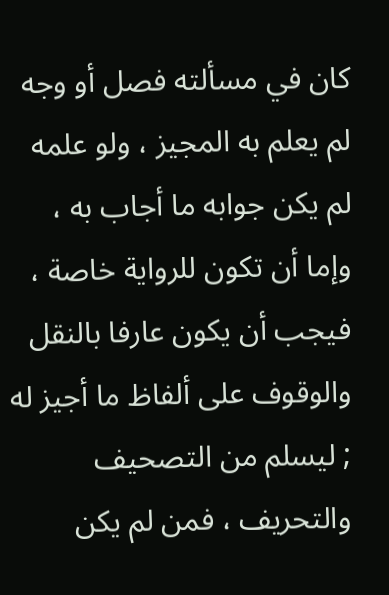كان في مسألته فصل أو وجه لم يعلم به المجيز ، ولو علمه لم يكن جوابه ما أجاب به ، وإما أن تكون للرواية خاصة ، فيجب أن يكون عارفا بالنقل والوقوف على ألفاظ ما أجيز له ; ليسلم من التصحيف والتحريف ، فمن لم يكن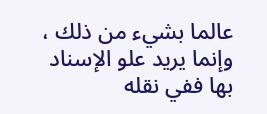عالما بشيء من ذلك ، وإنما يريد علو الإسناد بها ففي نقله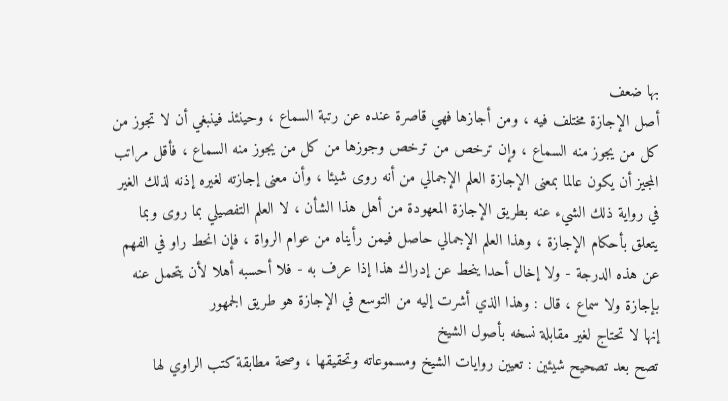بها ضعف
أصل الإجازة مختلف فيه ، ومن أجازها فهي قاصرة عنده عن رتبة السماع ، وحينئذ فينبغي أن لا تجوز من كل من يجوز منه السماع ، وإن ترخص من ترخص وجوزها من كل من يجوز منه السماع ، فأقل مراتب المجيز أن يكون عالما بمعنى الإجازة العلم الإجمالي من أنه روى شيئا ، وأن معنى إجازته لغيره إذنه لذلك الغير في رواية ذلك الشيء عنه بطريق الإجازة المعهودة من أهل هذا الشأن ، لا العلم التفصيلي بما روى وبما يتعلق بأحكام الإجازة ، وهذا العلم الإجمالي حاصل فيمن رأيناه من عوام الرواة ، فإن انحط راو في الفهم عن هذه الدرجة - ولا إخال أحدا ينحط عن إدراك هذا إذا عرف به - فلا أحسبه أهلا لأن يتحمل عنه بإجازة ولا سماع ، قال : وهذا الذي أشرت إليه من التوسع في الإجازة هو طريق الجمهور
إنها لا تحتاج لغير مقابلة نسخه بأصول الشيخ
تصح بعد تصحيح شيئين : تعيين روايات الشيخ ومسموعاته وتحقيقها ، وصحة مطابقة كتب الراوي لها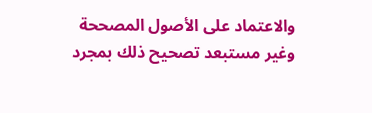والاعتماد على الأصول المصححة
وغير مستبعد تصحيح ذلك بمجرد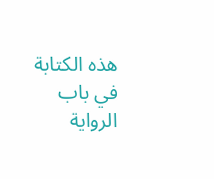هذه الكتابة في باب الرواية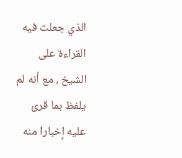الذي جعلت فيه القراءة على الشيخ ، مع أنه لم يلفظ بما قرئ عليه إخبارا منه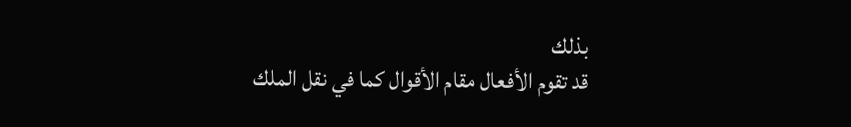بذلك
قد تقوم الأفعال مقام الأقوال كما في نقل الملك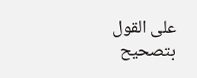على القول بتصحيح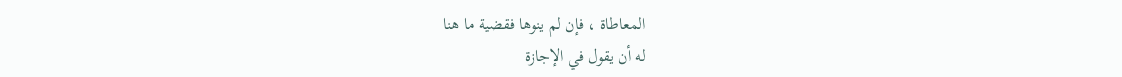المعاطاة ، فإن لم ينوها فقضية ما هنا
له أن يقول في الإجازة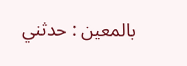بالمعين : حدثني